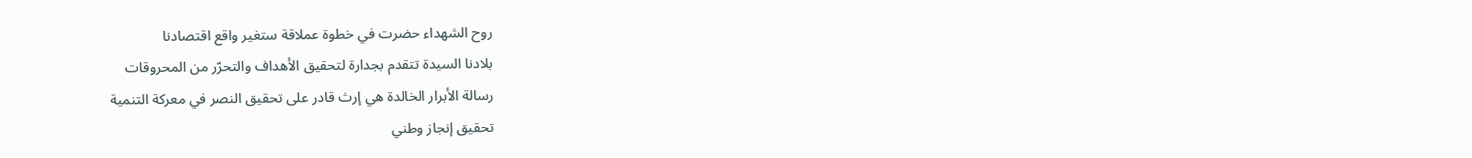روح الشهداء حضرت في خطوة عملاقة ستغير واقع اقتصادنا
بلادنا السيدة تتقدم بجدارة لتحقيق الأهداف والتحرّر من المحروقات
رسالة الأبرار الخالدة هي إرث قادر على تحقيق النصر في معركة التنمية
تحقيق إنجاز وطني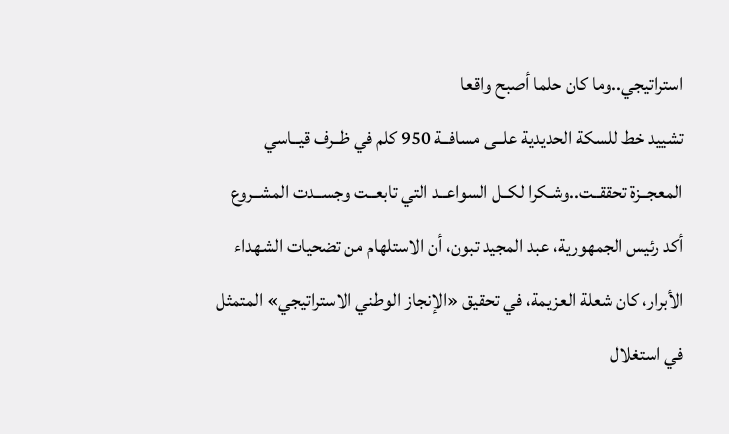استراتيجي..وما كان حلما أصبح واقعا
تشييد خط للسكة الحديدية علــى مسافــة 950 كلم في ظــرف قيــاسي
المعجــزة تحققــت..وشـكرا لكــل السواعــد التي تابعــت وجســدت المشــروع
أكد رئيس الجمهورية، عبد المجيد تبون، أن الاستلهام من تضحيات الشهداء الأبرار، كان شعلة العزيمة، في تحقيق «الإنجاز الوطني الاستراتيجي» المتمثل في استغلال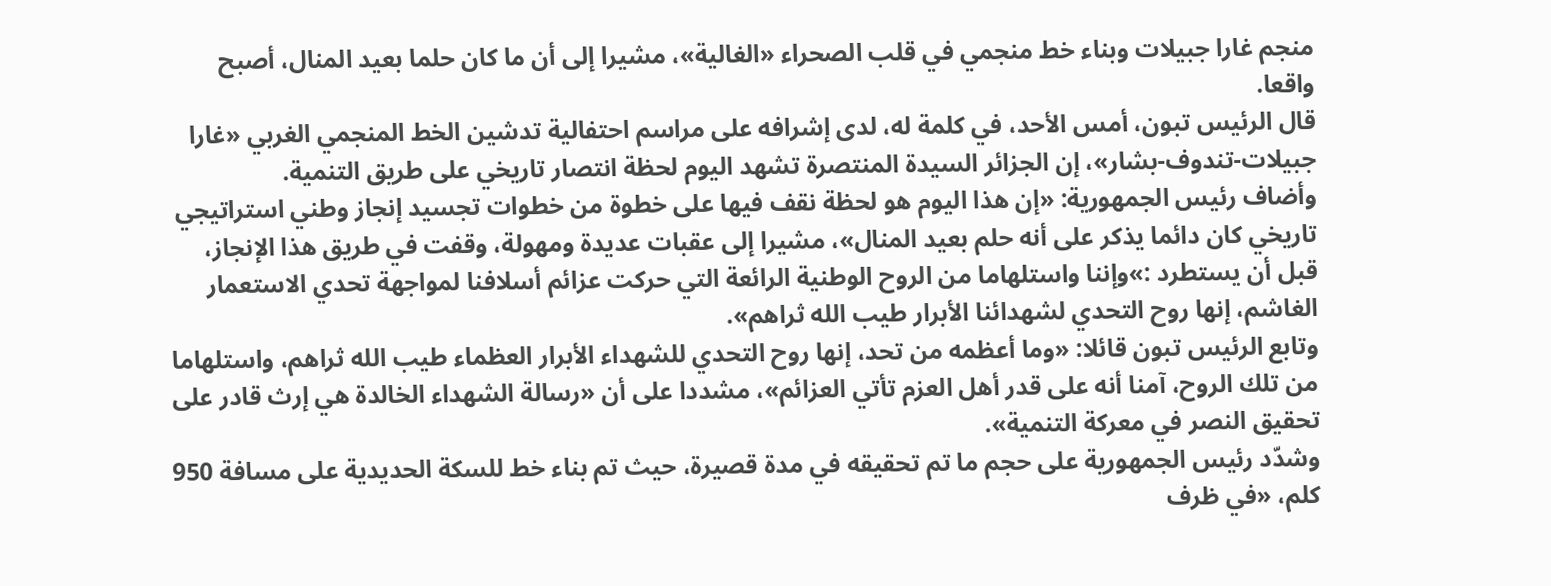منجم غارا جبيلات وبناء خط منجمي في قلب الصحراء «الغالية»، مشيرا إلى أن ما كان حلما بعيد المنال، أصبح واقعا.
قال الرئيس تبون، أمس الأحد، في كلمة له، لدى إشرافه على مراسم احتفالية تدشين الخط المنجمي الغربي «غارا جبيلات-تندوف-بشار»، إن الجزائر السيدة المنتصرة تشهد اليوم لحظة انتصار تاريخي على طريق التنمية.
وأضاف رئيس الجمهورية: «إن هذا اليوم هو لحظة نقف فيها على خطوة من خطوات تجسيد إنجاز وطني استراتيجي تاريخي كان دائما يذكر على أنه حلم بعيد المنال»، مشيرا إلى عقبات عديدة ومهولة، وقفت في طريق هذا الإنجاز، قبل أن يستطرد :»وإننا واستلهاما من الروح الوطنية الرائعة التي حركت عزائم أسلافنا لمواجهة تحدي الاستعمار الغاشم، إنها روح التحدي لشهدائنا الأبرار طيب الله ثراهم».
وتابع الرئيس تبون قائلا: «وما أعظمه من تحد، إنها روح التحدي للشهداء الأبرار العظماء طيب الله ثراهم، واستلهاما من تلك الروح، آمنا أنه على قدر أهل العزم تأتي العزائم»، مشددا على أن «رسالة الشهداء الخالدة هي إرث قادر على تحقيق النصر في معركة التنمية».
وشدّد رئيس الجمهورية على حجم ما تم تحقيقه في مدة قصيرة، حيث تم بناء خط للسكة الحديدية على مسافة 950 كلم، «في ظرف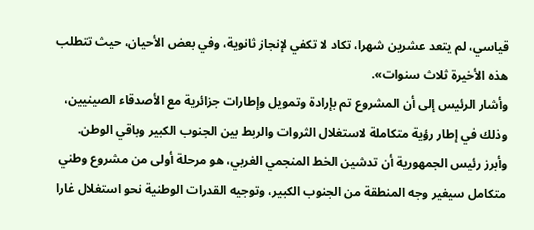قياسي، لم يتعد عشرين شهرا، تكاد لا تكفي لإنجاز ثانوية، وفي بعض الأحيان، حيث تتطلب هذه الأخيرة ثلاث سنوات».
وأشار الرئيس إلى أن المشروع تم بإرادة وتمويل وإطارات جزائرية مع الأصدقاء الصينيين، وذلك في إطار رؤية متكاملة لاستغلال الثروات والربط بين الجنوب الكبير وباقي الوطن.
وأبرز رئيس الجمهورية أن تدشين الخط المنجمي الغربي، هو مرحلة أولى من مشروع وطني متكامل سيغير وجه المنطقة من الجنوب الكبير، وتوجيه القدرات الوطنية نحو استغلال غارا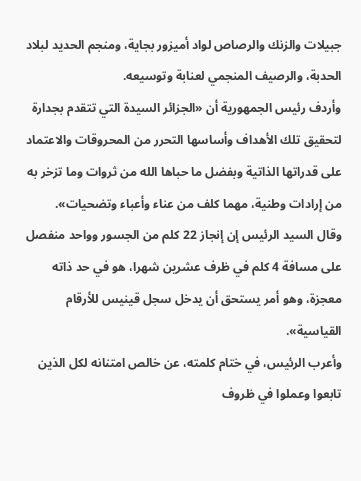جبيلات والزنك والرصاص لواد أميزور بجاية، ومنجم الحديد لبلاد الحدبة، والرصيف المنجمي لعنابة وتوسيعه.
وأردف رئيس الجمهورية أن «الجزائر السيدة التي تتقدم بجدارة لتحقيق تلك الأهداف وأساسها التحرر من المحروقات والاعتماد على قدراتها الذاتية وبفضل ما حباها الله من ثروات وما تزخر به من إرادات وطنية، مهما كلف من عناء وأعباء وتضحيات».
وقال السيد الرئيس إن إنجاز 22 كلم من الجسور وواحد منفصل على مسافة 4 كلم في ظرف عشرين شهرا، هو في حد ذاته معجزة، وهو أمر يستحق أن يدخل سجل قينيس للأرقام القياسية».
وأعرب الرئيس، في ختام كلمته، عن خالص امتنانه لكل الذين تابعوا وعملوا في ظروف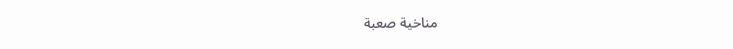مناخية صعبة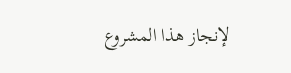لإنجاز هذا المشروع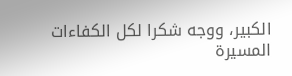الكبير، ووجه شكرا لكل الكفاءات المسيرة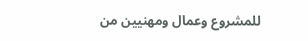للمشروع وعمال ومهنيين من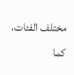مختلف الفئات، كما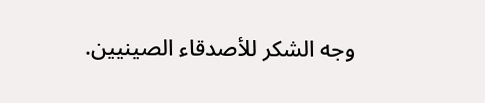وجه الشكر للأصدقاء الصينيين.